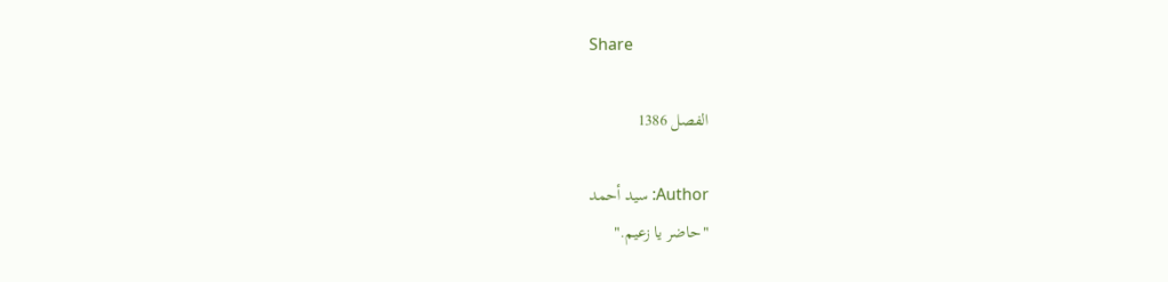Share

الفصل 1386

Author: سيد أحمد
"حاضر يا زعيم."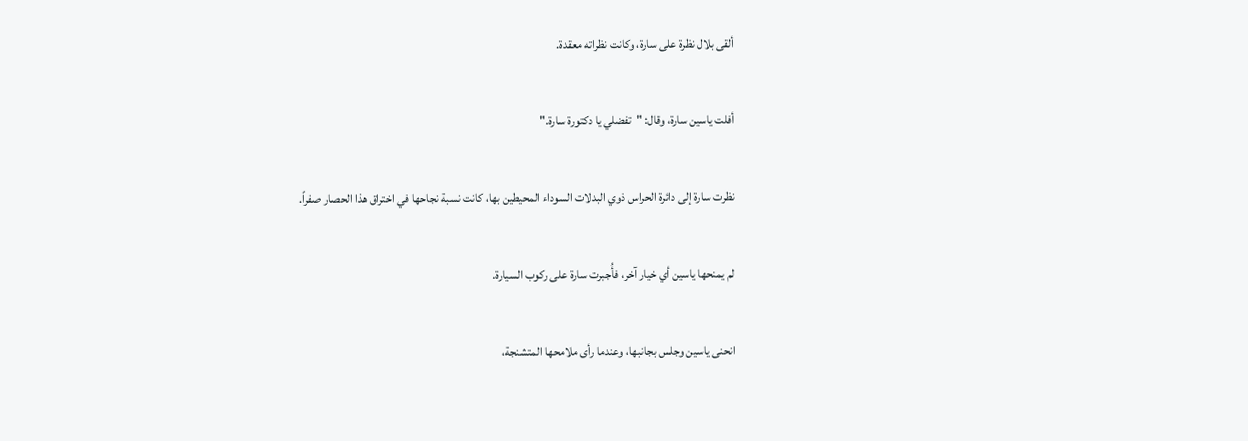ألقى بلال نظرة على سارة، وكانت نظراته معقدة.

أفلت ياسين سارة، وقال: "تفضلي يا دكتورة سارة."

نظرت سارة إلى دائرة الحراس ذوي البدلات السوداء المحيطين بها، كانت نسبة نجاحها في اختراق هذا الحصار صفراً.

لم يمنحها ياسين أي خيار آخر، فأُجبرت سارة على ركوب السيارة.

انحنى ياسين وجلس بجانبها، وعندما رأى ملامحها المتشنجة،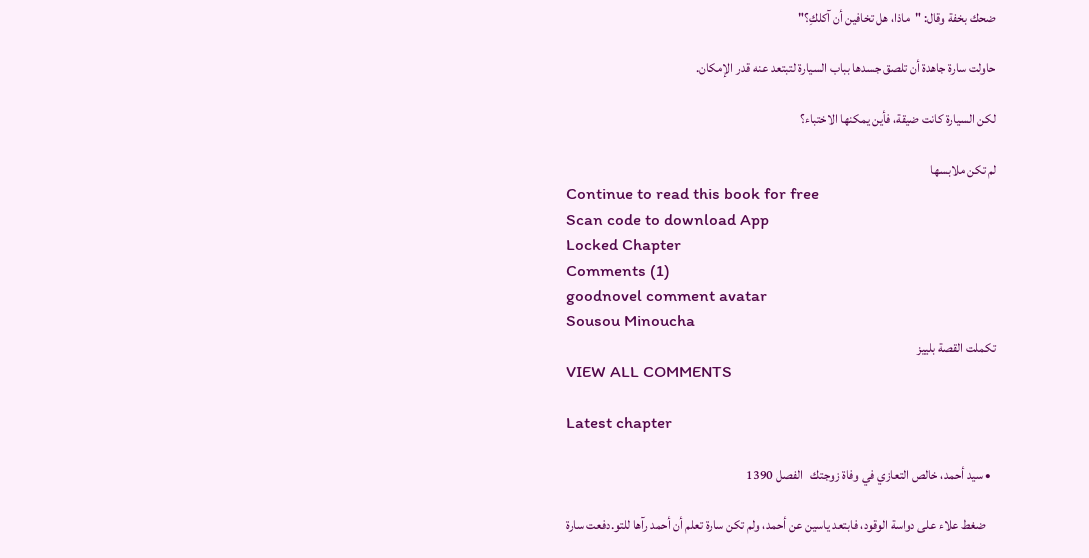ضحك بخفة وقال: "ماذا، هل تخافين أن آكلكِ؟"

حاولت سارة جاهدة أن تلصق جسدها بباب السيارة لتبتعد عنه قدر الإمكان.

لكن السيارة كانت ضيقة، فأين يمكنها الاختباء؟

لم تكن ملابسها
Continue to read this book for free
Scan code to download App
Locked Chapter
Comments (1)
goodnovel comment avatar
Sousou Minoucha
تكملت القصة بلييز
VIEW ALL COMMENTS

Latest chapter

  • سيد أحمد، خالص التعازي في وفاة زوجتك   الفصل 1390

    ضغط علاء على دواسة الوقود، فابتعد ياسين عن أحمد، ولم تكن سارة تعلم أن أحمد رآها للتو.دفعت سارة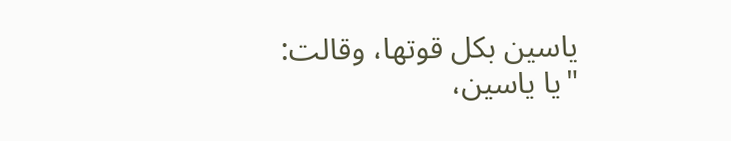ياسين بكل قوتها، وقالت: "يا ياسين،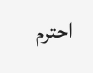احترم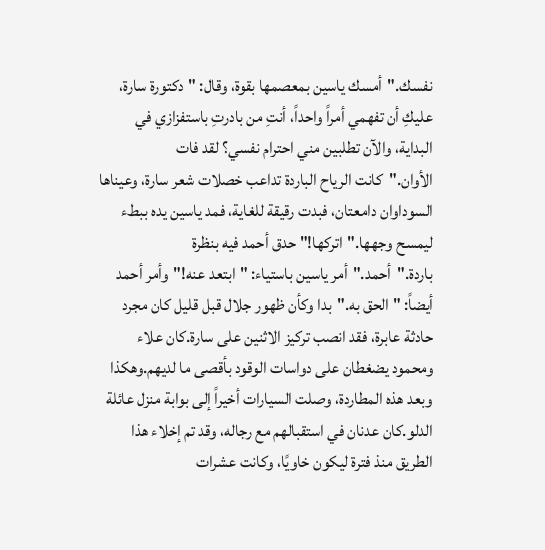نفسك."أمسك ياسين بمعصمها بقوة، وقال: "دكتورة سارة، عليكِ أن تفهمي أمراً واحداً، أنتِ من بادرتِ باستفزازي في البداية، والآن تطلبين مني احترام نفسي؟ لقد فات الأوان."كانت الرياح الباردة تداعب خصلات شعر سارة، وعيناها السوداوان دامعتان، فبدت رقيقة للغاية، فمد ياسين يده ببطء ليمسح وجهها."اتركها!" حدق أحمد فيه بنظرة باردة."أحمد."أمر ياسين باستياء: "ابتعد عنه!"وأمر أحمد أيضاً: "الحق به."بدا وكأن ظهور جلال قبل قليل كان مجرد حادثة عابرة، فقد انصب تركيز الاثنين على سارة.كان علاء ومحمود يضغطان على دواسات الوقود بأقصى ما لديهم.وهكذا وبعد هذه المطاردة، وصلت السيارات أخيراً إلى بوابة منزل عائلة الدلو.كان عدنان في استقبالهم مع رجاله، وقد تم إخلاء هذا الطريق منذ فترة ليكون خاويًا، وكانت عشرات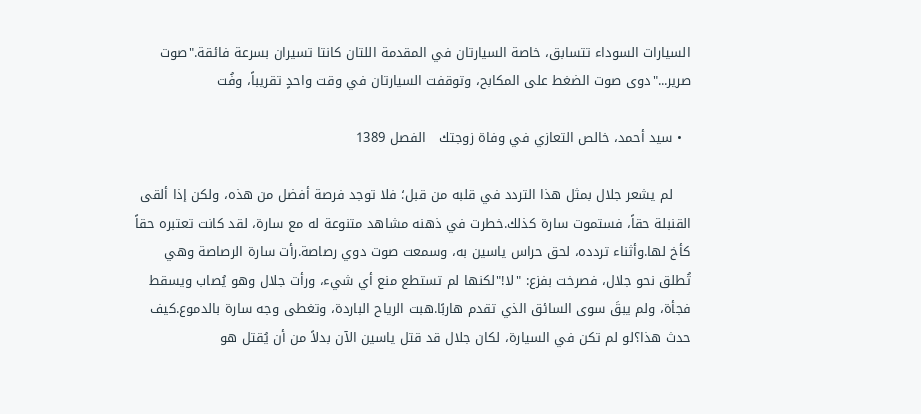السيارات السوداء تتسابق، خاصة السيارتان في المقدمة اللتان كانتا تسيران بسرعة فائقة."صوت صرير..."دوى صوت الضغط على المكابح، وتوقفت السيارتان في وقت واحدٍ تقريباً، وفُت

  • سيد أحمد، خالص التعازي في وفاة زوجتك   الفصل 1389

    لم يشعر جلال بمثل هذا التردد في قلبه من قبل؛ فلا توجد فرصة أفضل من هذه، ولكن إذا ألقى القنبلة حقاً، فستموت سارة كذلك.خطرت في ذهنه مشاهد متنوعة له مع سارة، لقد كانت تعتبره حقاً كأخ لها.وأثناء تردده، لحق حراس ياسين به، وسمعت صوت دوي رصاصة.رأت سارة الرصاصة وهي تُطلق نحو جلال، فصرخت بفزع: "لا!"لكنها لم تستطع منع أي شيء، ورأت جلال وهو يُصاب ويسقط فجأة، ولم يبقَ سوى السائق الذي تقدم هاربًا.هبت الرياح الباردة، وتغطى وجه سارة بالدموع.كيف حدث هذا؟لو لم تكن في السيارة، لكان جلال قد قتل ياسين الآن بدلاً من أن يُقتل هو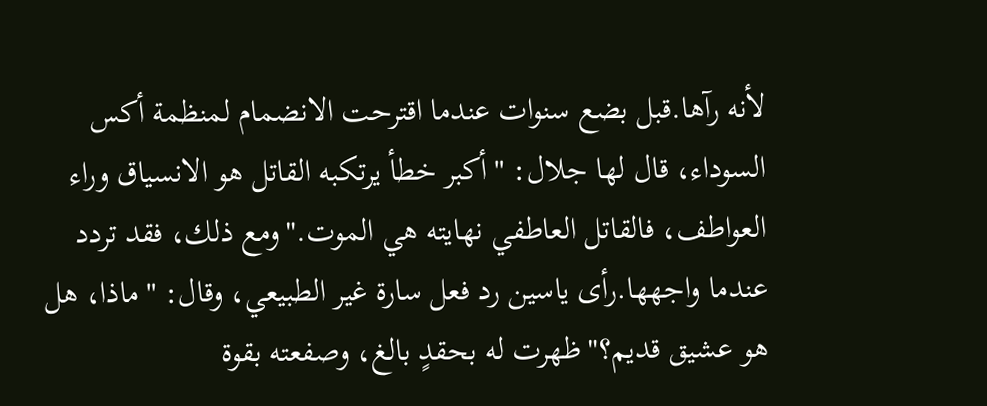لأنه رآها.قبل بضع سنوات عندما اقترحت الانضمام لمنظمة أكس السوداء، قال لها جلال: "أكبر خطأ يرتكبه القاتل هو الانسياق وراء العواطف، فالقاتل العاطفي نهايته هي الموت."ومع ذلك، فقد تردد عندما واجهها.رأى ياسين رد فعل سارة غير الطبيعي، وقال: "ماذا، هل هو عشيق قديم؟"ظهرت له بحقدٍ بالغ، وصفعته بقوة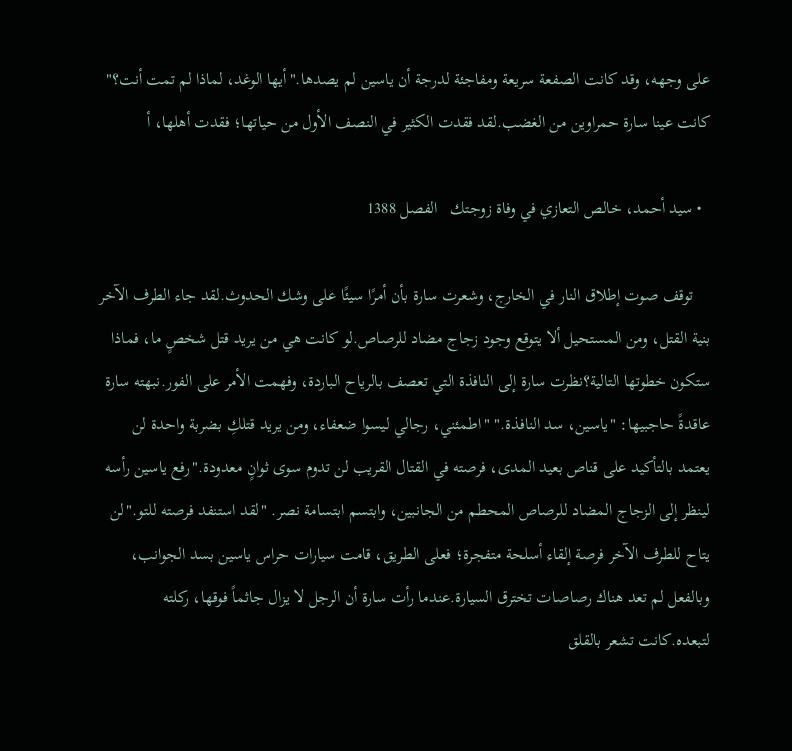على وجهه، وقد كانت الصفعة سريعة ومفاجئة لدرجة أن ياسين لم يصدها."أيها الوغد، لماذا لم تمت أنت؟" كانت عينا سارة حمراوين من الغضب.لقد فقدت الكثير في النصف الأول من حياتها؛ فقدت أهلها، أ

  • سيد أحمد، خالص التعازي في وفاة زوجتك   الفصل 1388

    توقف صوت إطلاق النار في الخارج، وشعرت سارة بأن أمرًا سيئًا على وشك الحدوث.لقد جاء الطرف الآخر بنية القتل، ومن المستحيل ألا يتوقع وجود زجاج مضاد للرصاص.لو كانت هي من يريد قتل شخصٍ ما، فماذا ستكون خطوتها التالية؟نظرت سارة إلى النافذة التي تعصف بالرياح الباردة، وفهمت الأمر على الفور.نبهته سارة عاقدةً حاجبيها: "ياسين، سد النافذة." "اطمئني، رجالي ليسوا ضعفاء، ومن يريد قتلكِ بضربة واحدة لن يعتمد بالتأكيد على قناص بعيد المدى، فرصته في القتال القريب لن تدوم سوى ثوانٍ معدودة."رفع ياسين رأسه لينظر إلى الزجاج المضاد للرصاص المحطم من الجانبين، وابتسم ابتسامة نصر. "لقد استنفد فرصته للتو."لن يتاح للطرف الآخر فرصة إلقاء أسلحة متفجرة؛ فعلى الطريق، قامت سيارات حراس ياسين بسد الجوانب، وبالفعل لم تعد هناك رصاصات تخترق السيارة.عندما رأت سارة أن الرجل لا يزال جاثماً فوقها، ركلته لتبعده.كانت تشعر بالقلق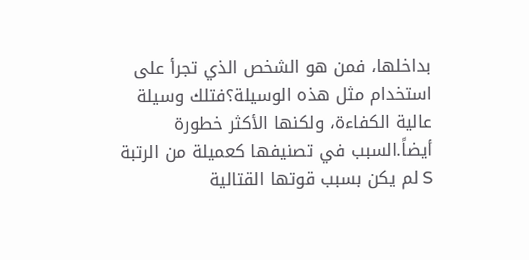بداخلها، فمن هو الشخص الذي تجرأ على استخدام مثل هذه الوسيلة؟فتلك وسيلة عالية الكفاءة، ولكنها الأكثر خطورة أيضاً.السبب في تصنيفها كعميلة من الرتبة S لم يكن بسبب قوتها القتالية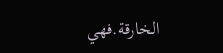الخارقة.فهي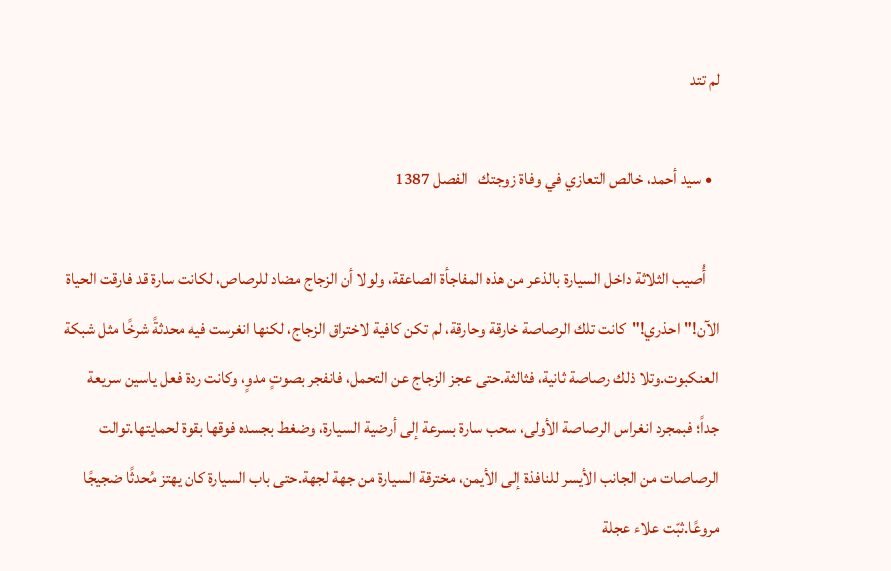لم تتد

  • سيد أحمد، خالص التعازي في وفاة زوجتك   الفصل 1387

    أُصيب الثلاثة داخل السيارة بالذعر من هذه المفاجأة الصاعقة، ولولا أن الزجاج مضاد للرصاص، لكانت سارة قد فارقت الحياة الآن!"احذري!"كانت تلك الرصاصة خارقة وحارقة، لم تكن كافية لاختراق الزجاج، لكنها انغرست فيه محدثةً شرخًا مثل شبكة العنكبوت.وتلا ذلك رصاصة ثانية، فثالثة.حتى عجز الزجاج عن التحمل، فانفجر بصوتٍ مدوٍ، وكانت ردة فعل ياسين سريعة جداً؛ فبمجرد انغراس الرصاصة الأولى، سحب سارة بسرعة إلى أرضية السيارة، وضغط بجسده فوقها بقوة لحمايتها.توالت الرصاصات من الجانب الأيسر للنافذة إلى الأيمن، مخترقة السيارة من جهة لجهة.حتى باب السيارة كان يهتز مُحدثًا ضجيجًا مروعًا.ثبّت علاء عجلة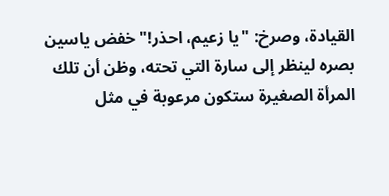القيادة، وصرخ: "يا زعيم، احذر!"خفض ياسين بصره لينظر إلى سارة التي تحته، وظن أن تلك المرأة الصغيرة ستكون مرعوبة في مثل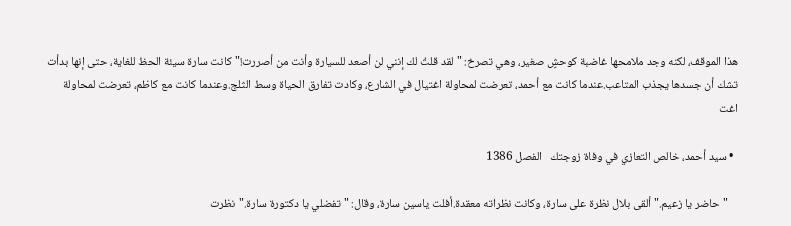هذا الموقف، لكنه وجد ملامحها غاضبة كوحشٍ صغير، وهي تصرخ: "لقد قلتُ لك إنني لن أصعد للسيارة وأنت من أصررت!"كانت سارة سيئة الحظ للغاية، حتى إنها بدأت تشك أن جسدها يجذب المتاعب.عندما كانت مع أحمد، تعرضت لمحاولة اغتيال في الشارع، وكادت تفارق الحياة وسط الثلج.وعندما كانت مع كاظم، تعرضت لمحاولة اغت

  • سيد أحمد، خالص التعازي في وفاة زوجتك   الفصل 1386

    "حاضر يا زعيم." ألقى بلال نظرة على سارة، وكانت نظراته معقدة.أفلت ياسين سارة، وقال: "تفضلي يا دكتورة سارة."نظرت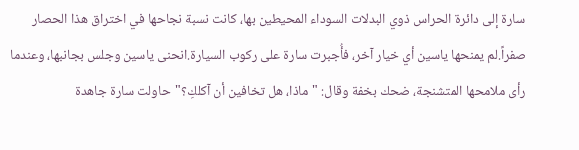سارة إلى دائرة الحراس ذوي البدلات السوداء المحيطين بها، كانت نسبة نجاحها في اختراق هذا الحصار صفراً.لم يمنحها ياسين أي خيار آخر، فأُجبرت سارة على ركوب السيارة.انحنى ياسين وجلس بجانبها، وعندما رأى ملامحها المتشنجة، ضحك بخفة وقال: "ماذا، هل تخافين أن آكلكِ؟"حاولت سارة جاهدة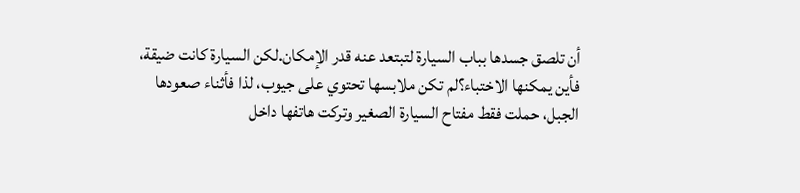أن تلصق جسدها بباب السيارة لتبتعد عنه قدر الإمكان.لكن السيارة كانت ضيقة، فأين يمكنها الاختباء؟لم تكن ملابسها تحتوي على جيوب، لذا فأثناء صعودها الجبل، حملت فقط مفتاح السيارة الصغير وتركت هاتفها داخل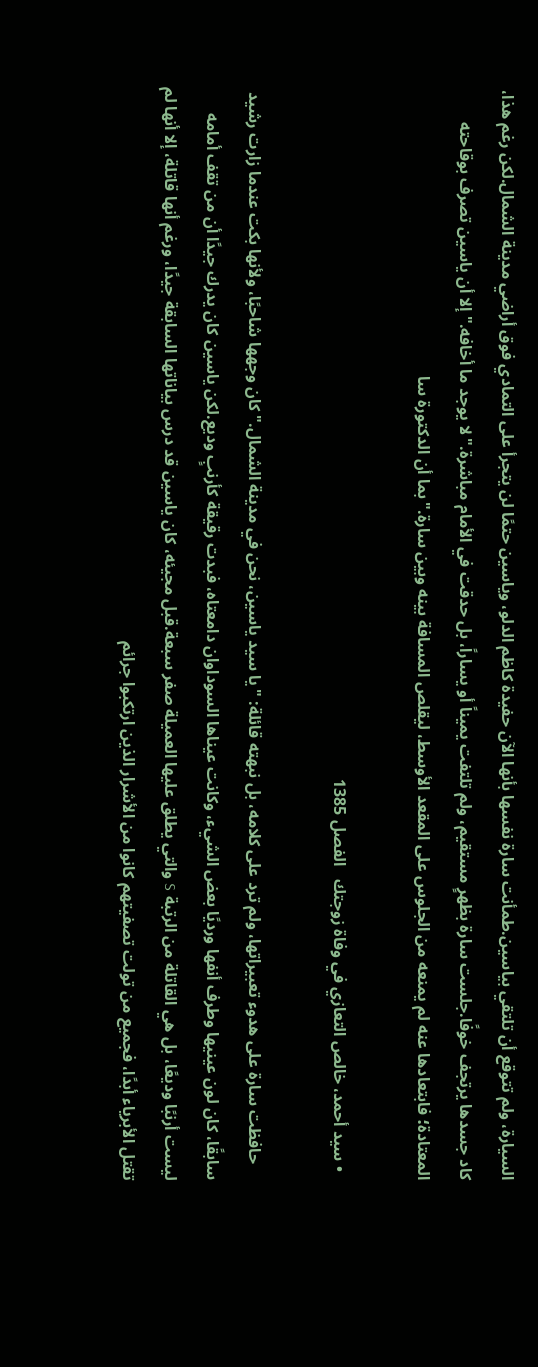السيارة، ولم تتوقع أن تلتقي بياسين.طمأنت سارة نفسها بأنها الآن حفيدة كاظم الدلو، وياسين حتمًا لن يتجرأ على التمادي فوق أراضي مدينة الشمال.لكن رغم هذا، كاد جسدها يرتجف خوفًا.جلست سارة بظهرٍ مستقيم، ولم تلتفت يميناً أو يساراً، بل حدقت في الأمام مباشرة."لا يوجد ما أخافه."إلا أن ياسين تصرف بوقاحته المعتادة؛ فابتعادها عنه لم يمنعه من الجلوس على المقعد الأوسط، ليقلص المسافة بينه وبين سارة."بما أن الدكتورة سا

  • سيد أحمد، خالص التعازي في وفاة زوجتك   الفصل 1385

    حافظت سارة على هدوء تعبيراتها، ولم ترد على كلامه، بل نبهته قائلة: "يا سيد ياسين، نحن في مدينة الشمال."كان وجهها شاحبًا، ولأنها بكت عندما زارت رشيد سابقًا، كان لون عينيها وطرف أنفها ورديًا بعض الشيء، وكانت عيناها السوداوان دامعتاه، فبدت رقيقة كأرنبٍ وديع.لكن ياسين كان يدرك جيدًا أن من تقف أمامه ليست أرنبًا وديعًا، بل هي القاتلة من الرتبة S والتي يطلق عليها العميلة صفر سبعة.قبل مجيئه، كان ياسين قد درس بياناتها السابقة جيدًا، ورغم أنها قاتلة، إلا أنها لم تقتل الأبرياء أبدًا، فجميع من تولت تصفيتهم كانوا من الأشرار الذين ارتكبوا جرائم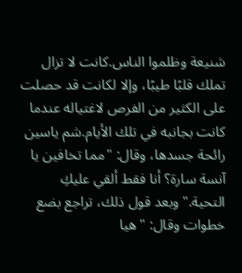شنيعة وظلموا الناس.كانت لا تزال تملك قلبًا طيبًا، وإلا لكانت قد حصلت على الكثير من الفرص لاغتياله عندما كانت بجانبه في تلك الأيام.شم ياسين رائحة جسدها، وقال: "مما تخافين يا آنسة سارة؟ أنا فقط ألقي عليكِ التحية."وبعد قول ذلك، تراجع بضع خطوات وقال: "هيا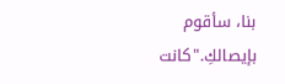بنا، سأقوم بإيصالكِ."كانت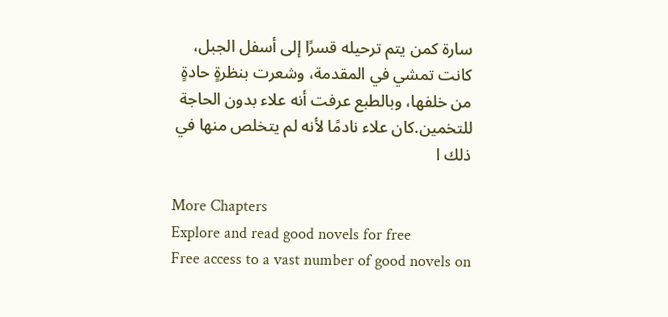سارة كمن يتم ترحيله قسرًا إلى أسفل الجبل، كانت تمشي في المقدمة، وشعرت بنظرةٍ حادةٍ من خلفها، وبالطبع عرفت أنه علاء بدون الحاجة للتخمين.كان علاء نادمًا لأنه لم يتخلص منها في ذلك ا

More Chapters
Explore and read good novels for free
Free access to a vast number of good novels on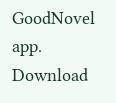GoodNovel app. Download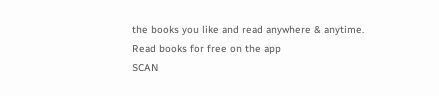the books you like and read anywhere & anytime.
Read books for free on the app
SCAN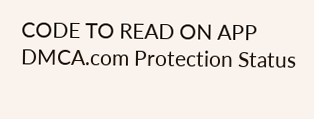CODE TO READ ON APP
DMCA.com Protection Status